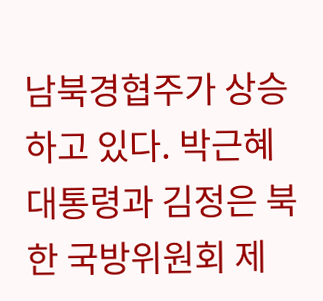남북경협주가 상승하고 있다. 박근혜 대통령과 김정은 북한 국방위원회 제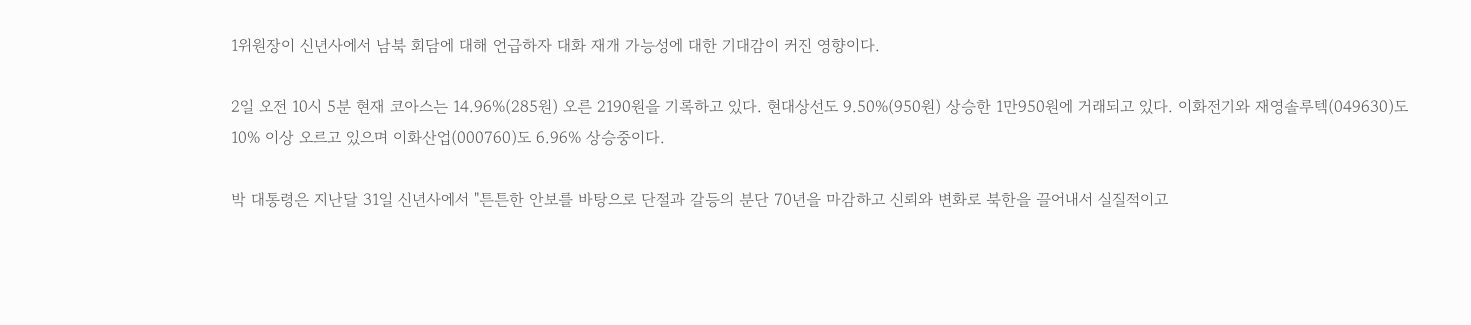1위원장이 신년사에서 남북 회담에 대해 언급하자 대화 재개 가능성에 대한 기대감이 커진 영향이다.

2일 오전 10시 5분 현재 코아스는 14.96%(285원) 오른 2190원을 기록하고 있다. 현대상선도 9.50%(950원) 상승한 1만950원에 거래되고 있다. 이화전기와 재영솔루텍(049630)도 10% 이상 오르고 있으며 이화산업(000760)도 6.96% 상승중이다.

박 대통령은 지난달 31일 신년사에서 "튼튼한 안보를 바탕으로 단절과 갈등의 분단 70년을 마감하고 신뢰와 변화로 북한을 끌어내서 실질적이고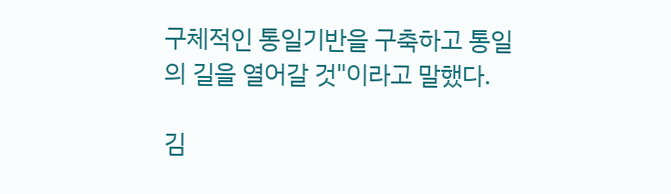구체적인 통일기반을 구축하고 통일의 길을 열어갈 것"이라고 말했다.

김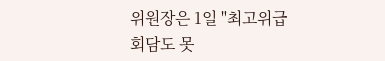위원장은 1일 "최고위급 회담도 못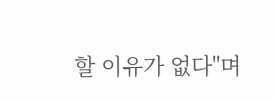할 이유가 없다"며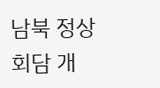남북 정상회담 개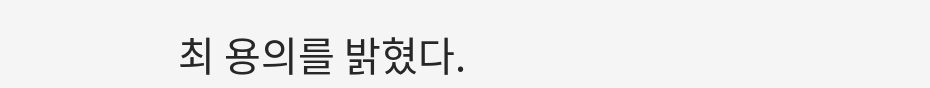최 용의를 밝혔다.